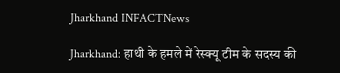Jharkhand INFACTNews

Jharkhand: हाथी के हमले में रेस्क्यू टीम के सदस्य की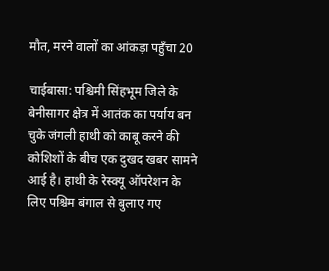मौत, मरने वालों का आंकड़ा पहुँचा 20

चाईबासा: पश्चिमी सिंहभूम जिले के बेनीसागर क्षेत्र में आतंक का पर्याय बन चुके जंगली हाथी को काबू करने की कोशिशों के बीच एक दुखद खबर सामने आई है। हाथी के रेस्क्यू ऑपरेशन के लिए पश्चिम बंगाल से बुलाए गए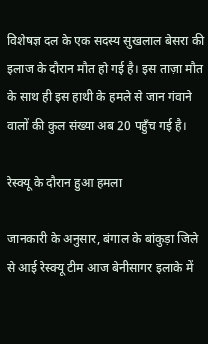विशेषज्ञ दल के एक सदस्य सुखलाल बेसरा की इलाज के दौरान मौत हो गई है। इस ताज़ा मौत के साथ ही इस हाथी के हमले से जान गंवाने वालों की कुल संख्या अब 20 पहुँच गई है।

रेस्क्यू के दौरान हुआ हमला

जानकारी के अनुसार, बंगाल के बांकुड़ा जिले से आई रेस्क्यू टीम आज बेनीसागर इलाके में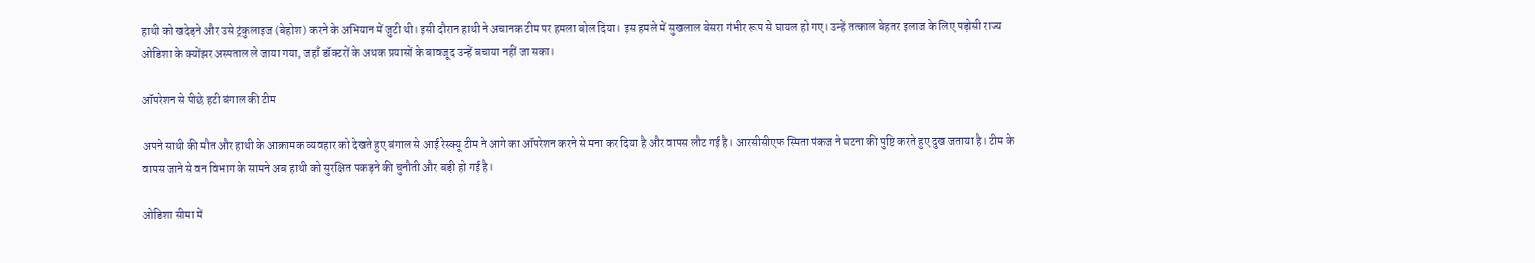हाथी को खदेड़ने और उसे ट्रंकुलाइज (बेहोश) करने के अभियान में जुटी थी। इसी दौरान हाथी ने अचानक टीम पर हमला बोल दिया। इस हमले में सुखलाल बेसरा गंभीर रूप से घायल हो गए। उन्हें तत्काल बेहतर इलाज के लिए पड़ोसी राज्य ओडिशा के क्योंझर अस्पताल ले जाया गया, जहाँ डॉक्टरों के अथक प्रयासों के बावजूद उन्हें बचाया नहीं जा सका।

ऑपरेशन से पीछे हटी बंगाल की टीम

अपने साथी की मौत और हाथी के आक्रामक व्यवहार को देखते हुए बंगाल से आई रेस्क्यू टीम ने आगे का ऑपरेशन करने से मना कर दिया है और वापस लौट गई है। आरसीसीएफ स्मिता पंकज ने घटना की पुष्टि करते हुए दुख जताया है। टीम के वापस जाने से वन विभाग के सामने अब हाथी को सुरक्षित पकड़ने की चुनौती और बड़ी हो गई है।

ओडिशा सीमा में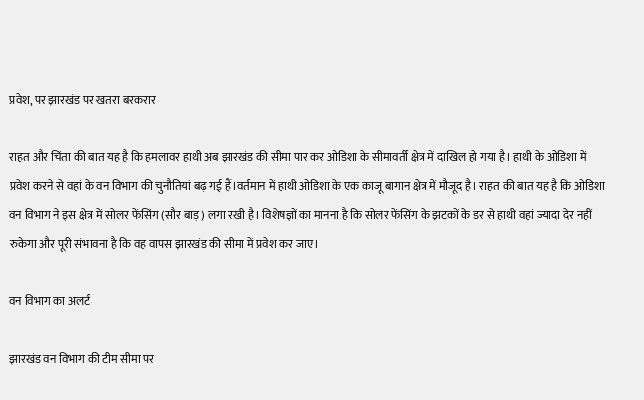प्रवेश, पर झारखंड पर खतरा बरकरार

राहत और चिंता की बात यह है कि हमलावर हाथी अब झारखंड की सीमा पार कर ओडिशा के सीमावर्ती क्षेत्र में दाखिल हो गया है। हाथी के ओडिशा में प्रवेश करने से वहां के वन विभाग की चुनौतियां बढ़ गई हैं।वर्तमान में हाथी ओडिशा के एक काजू बागान क्षेत्र में मौजूद है। राहत की बात यह है कि ओडिशा वन विभाग ने इस क्षेत्र में सोलर फेंसिंग (सौर बाड़) लगा रखी है। विशेषज्ञों का मानना है कि सोलर फेंसिंग के झटकों के डर से हाथी वहां ज्यादा देर नहीं रुकेगा और पूरी संभावना है कि वह वापस झारखंड की सीमा में प्रवेश कर जाए।

वन विभाग का अलर्ट

झारखंड वन विभाग की टीम सीमा पर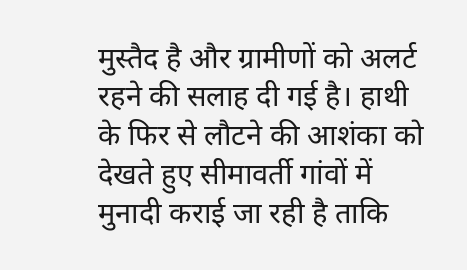मुस्तैद है और ग्रामीणों को अलर्ट रहने की सलाह दी गई है। हाथी के फिर से लौटने की आशंका को देखते हुए सीमावर्ती गांवों में मुनादी कराई जा रही है ताकि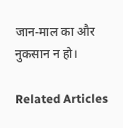जान-माल का और नुकसान न हो।

Related Articles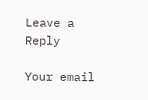Leave a Reply

Your email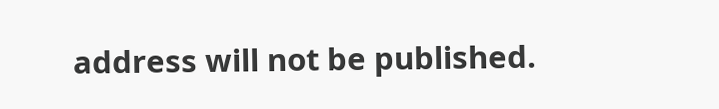address will not be published.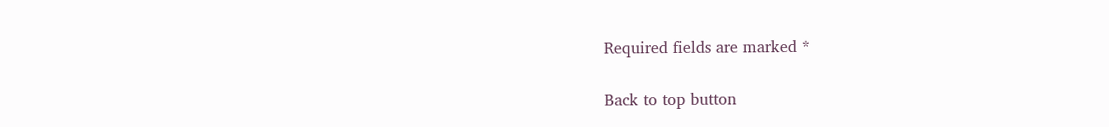Required fields are marked *

Back to top button